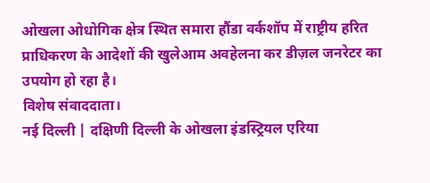ओखला ओधोगिक क्षेत्र स्थित समारा हौंडा वर्कशॉप में राष्ट्रीय हरित प्राधिकरण के आदेशों की खुलेआम अवहेलना कर डीज़ल जनरेटर का उपयोग हो रहा है।
विशेष संवाददाता।
नई दिल्ली | दक्षिणी दिल्ली के ओखला इंडस्ट्रियल एरिया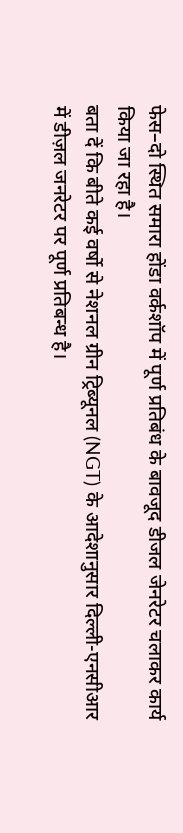फेस–दो स्थित समारा होंडा वर्कशॉप में पूर्ण प्रतिबंध के बावजूद डीजल जेनरेटर चलाकर कार्य किया जा रहा है।
बता दें कि बीते कई वर्षो से नेशनल ग्रीन ट्रिब्यूनल (NGT) के आदेशानुसार दिल्ली-एनसीआर में डीज़ल जनरेटर पर पूर्ण प्रतिबन्ध है।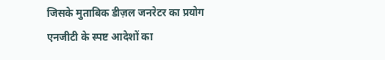जिसके मुताबिक डीज़ल जनरेटर का प्रयोग एनजीटी के स्पष्ट आदेशों का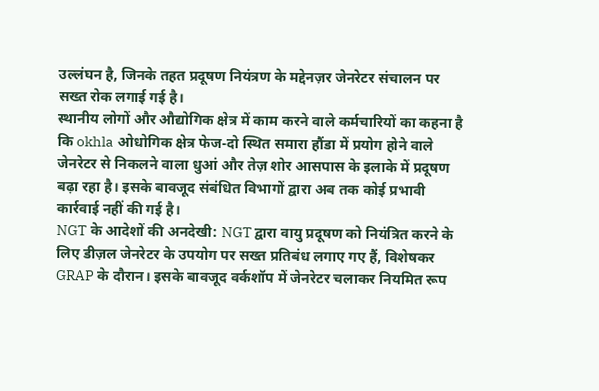उल्लंघन है, जिनके तहत प्रदूषण नियंत्रण के मद्देनज़र जेनरेटर संचालन पर सख्त रोक लगाई गई है।
स्थानीय लोगों और औद्योगिक क्षेत्र में काम करने वाले कर्मचारियों का कहना है कि okhla ओधोगिक क्षेत्र फेज-दो स्थित समारा हौंडा में प्रयोग होने वाले जेनरेटर से निकलने वाला धुआं और तेज़ शोर आसपास के इलाके में प्रदूषण बढ़ा रहा है। इसके बावजूद संबंधित विभागों द्वारा अब तक कोई प्रभावी कार्रवाई नहीं की गई है।
NGT के आदेशों की अनदेखी: NGT द्वारा वायु प्रदूषण को नियंत्रित करने के लिए डीज़ल जेनरेटर के उपयोग पर सख्त प्रतिबंध लगाए गए हैं, विशेषकर GRAP के दौरान। इसके बावजूद वर्कशॉप में जेनरेटर चलाकर नियमित रूप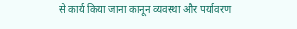से कार्य किया जाना कानून व्यवस्था और पर्यावरण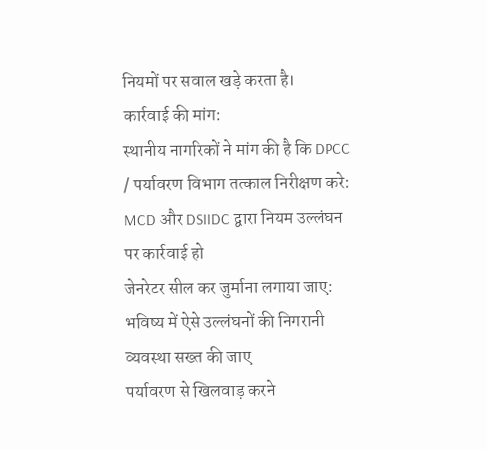नियमों पर सवाल खड़े करता है।
कार्रवाई की मांग:
स्थानीय नागरिकों ने मांग की है कि DPCC / पर्यावरण विभाग तत्काल निरीक्षण करे: MCD और DSIIDC द्वारा नियम उल्लंघन पर कार्रवाई हो
जेनरेटर सील कर जुर्माना लगाया जाए: भविष्य में ऐसे उल्लंघनों की निगरानी व्यवस्था सख्त की जाए
पर्यावरण से खिलवाड़ करने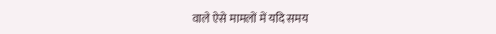वाले ऐसे मामलों में यदि समय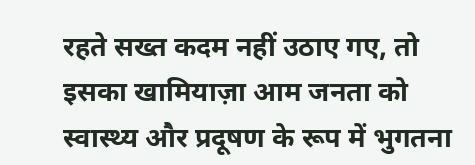रहते सख्त कदम नहीं उठाए गए, तो इसका खामियाज़ा आम जनता को स्वास्थ्य और प्रदूषण के रूप में भुगतना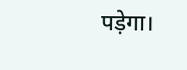पड़ेगा।